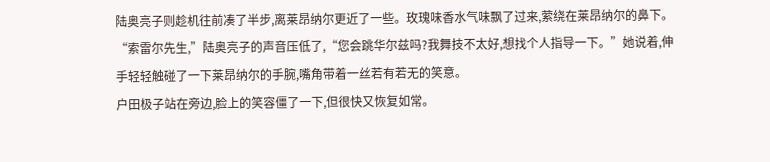陆奥亮子则趁机往前凑了半步,离莱昂纳尔更近了一些。玫瑰味香水气味飘了过来,萦绕在莱昂纳尔的鼻下。
“索雷尔先生,”陆奥亮子的声音压低了,“您会跳华尔兹吗?我舞技不太好,想找个人指导一下。”她说着,伸手轻轻触碰了一下莱昂纳尔的手腕,嘴角带着一丝若有若无的笑意。
户田极子站在旁边,脸上的笑容僵了一下,但很快又恢复如常。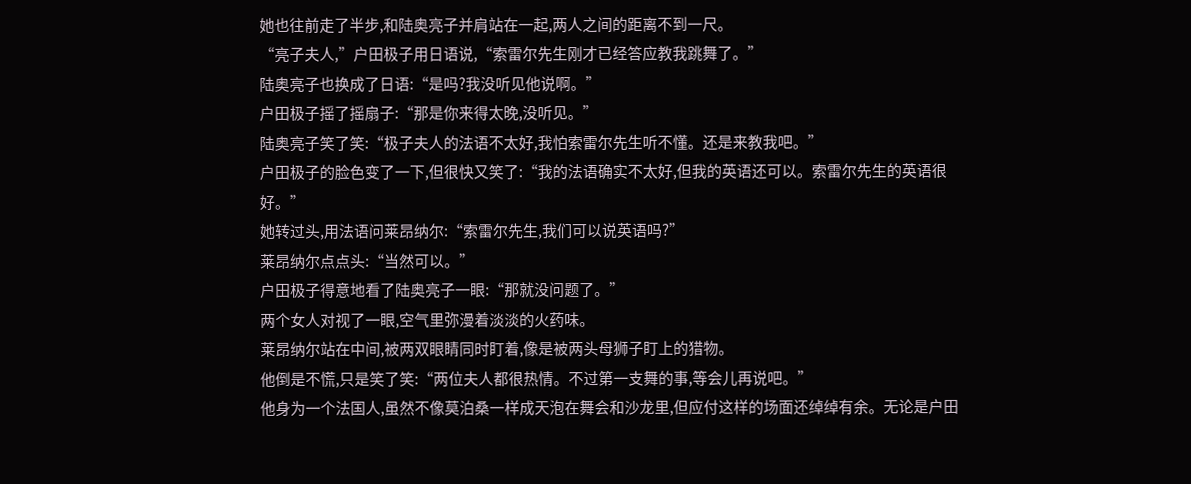她也往前走了半步,和陆奥亮子并肩站在一起,两人之间的距离不到一尺。
“亮子夫人,”户田极子用日语说,“索雷尔先生刚才已经答应教我跳舞了。”
陆奥亮子也换成了日语:“是吗?我没听见他说啊。”
户田极子摇了摇扇子:“那是你来得太晚,没听见。”
陆奥亮子笑了笑:“极子夫人的法语不太好,我怕索雷尔先生听不懂。还是来教我吧。”
户田极子的脸色变了一下,但很快又笑了:“我的法语确实不太好,但我的英语还可以。索雷尔先生的英语很好。”
她转过头,用法语问莱昂纳尔:“索雷尔先生,我们可以说英语吗?”
莱昂纳尔点点头:“当然可以。”
户田极子得意地看了陆奥亮子一眼:“那就没问题了。”
两个女人对视了一眼,空气里弥漫着淡淡的火药味。
莱昂纳尔站在中间,被两双眼睛同时盯着,像是被两头母狮子盯上的猎物。
他倒是不慌,只是笑了笑:“两位夫人都很热情。不过第一支舞的事,等会儿再说吧。”
他身为一个法国人,虽然不像莫泊桑一样成天泡在舞会和沙龙里,但应付这样的场面还绰绰有余。无论是户田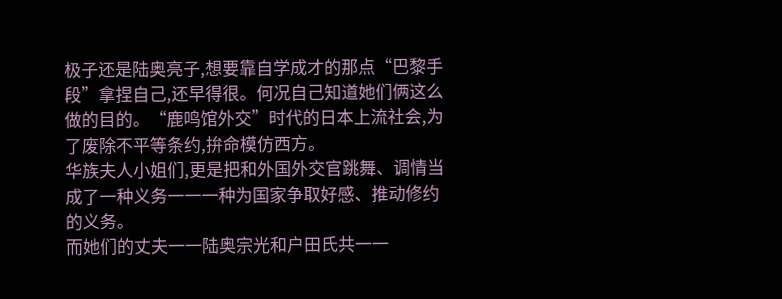极子还是陆奥亮子,想要靠自学成才的那点“巴黎手段”拿捏自己,还早得很。何况自己知道她们俩这么做的目的。“鹿鸣馆外交”时代的日本上流社会,为了废除不平等条约,拚命模仿西方。
华族夫人小姐们,更是把和外国外交官跳舞、调情当成了一种义务一一一种为国家争取好感、推动修约的义务。
而她们的丈夫一一陆奥宗光和户田氏共一一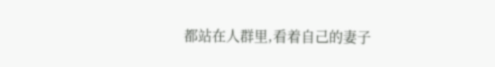都站在人群里,看着自己的妻子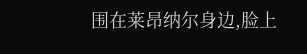围在莱昂纳尔身边,脸上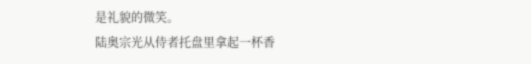是礼貌的微笑。
陆奥宗光从侍者托盘里拿起一杯香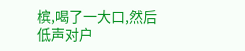槟,喝了一大口,然后低声对户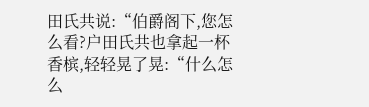田氏共说:“伯爵阁下,您怎么看?户田氏共也拿起一杯香槟,轻轻晃了晃:“什么怎么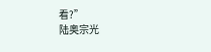看?”
陆奥宗光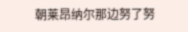朝莱昂纳尔那边努了努